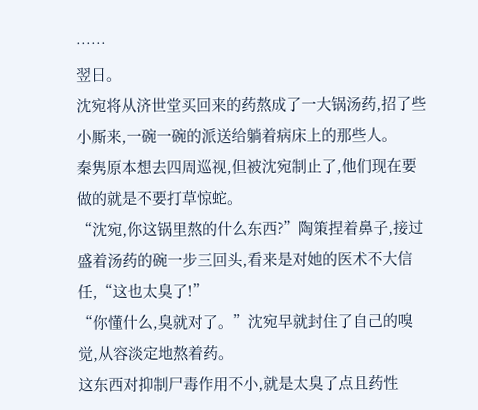……
翌日。
沈宛将从济世堂买回来的药熬成了一大锅汤药,招了些小厮来,一碗一碗的派送给躺着病床上的那些人。
秦隽原本想去四周巡视,但被沈宛制止了,他们现在要做的就是不要打草惊蛇。
“沈宛,你这锅里熬的什么东西?”陶策捏着鼻子,接过盛着汤药的碗一步三回头,看来是对她的医术不大信任,“这也太臭了!”
“你懂什么,臭就对了。”沈宛早就封住了自己的嗅觉,从容淡定地熬着药。
这东西对抑制尸毒作用不小,就是太臭了点且药性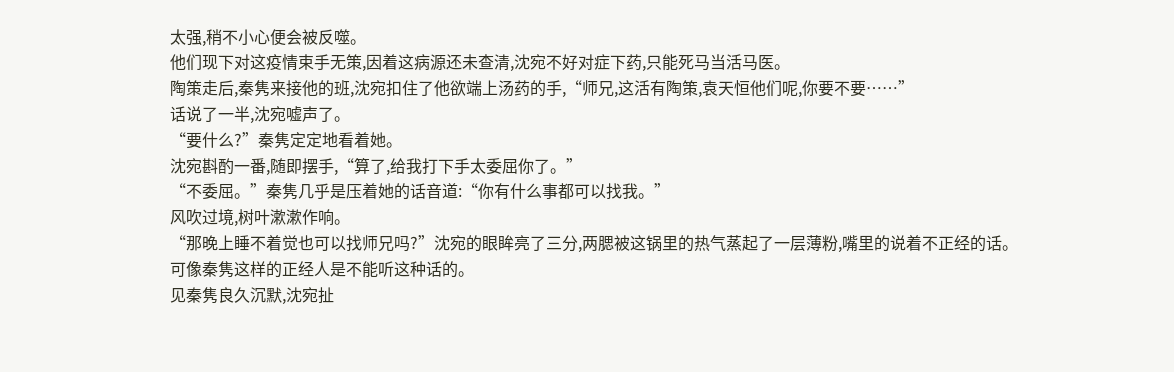太强,稍不小心便会被反噬。
他们现下对这疫情束手无策,因着这病源还未查清,沈宛不好对症下药,只能死马当活马医。
陶策走后,秦隽来接他的班,沈宛扣住了他欲端上汤药的手,“师兄,这活有陶策,袁天恒他们呢,你要不要……”
话说了一半,沈宛嘘声了。
“要什么?”秦隽定定地看着她。
沈宛斟酌一番,随即摆手,“算了,给我打下手太委屈你了。”
“不委屈。”秦隽几乎是压着她的话音道:“你有什么事都可以找我。”
风吹过境,树叶漱漱作响。
“那晚上睡不着觉也可以找师兄吗?”沈宛的眼眸亮了三分,两腮被这锅里的热气蒸起了一层薄粉,嘴里的说着不正经的话。
可像秦隽这样的正经人是不能听这种话的。
见秦隽良久沉默,沈宛扯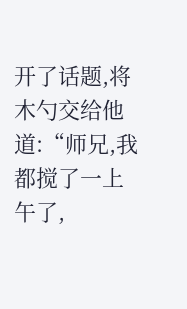开了话题,将木勺交给他道:“师兄,我都搅了一上午了,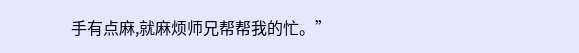手有点麻,就麻烦师兄帮帮我的忙。”